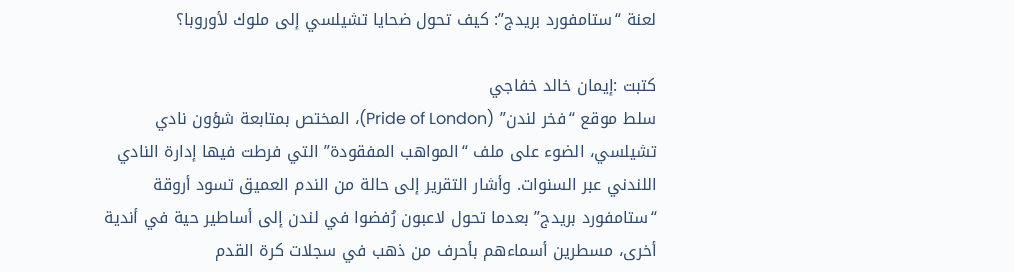لعنة “ستامفورد بريدج”: كيف تحول ضحايا تشيلسي إلى ملوك لأوروبا؟

كتبت :إيمان خالد خفاجي
سلط موقع “فخر لندن” (Pride of London)، المختص بمتابعة شؤون نادي تشيلسي، الضوء على ملف “المواهب المفقودة” التي فرطت فيها إدارة النادي اللندني عبر السنوات. وأشار التقرير إلى حالة من الندم العميق تسود أروقة “ستامفورد بريدج” بعدما تحول لاعبون رُفضوا في لندن إلى أساطير حية في أندية أخرى، مسطرين أسماءهم بأحرف من ذهب في سجلات كرة القدم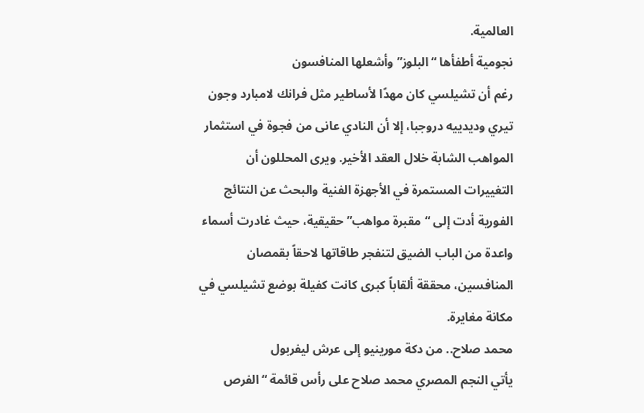العالمية.
نجومية أطفأها “البلوز” وأشعلها المنافسون
رغم أن تشيلسي كان مهدًا لأساطير مثل فرانك لامبارد وجون تيري وديدييه دروجبا، إلا أن النادي عانى من فجوة في استثمار المواهب الشابة خلال العقد الأخير. ويرى المحللون أن التغييرات المستمرة في الأجهزة الفنية والبحث عن النتائج الفورية أدت إلى “مقبرة مواهب” حقيقية، حيث غادرت أسماء واعدة من الباب الضيق لتنفجر طاقاتها لاحقاً بقمصان المنافسين، محققة ألقاباً كبرى كانت كفيلة بوضع تشيلسي في مكانة مغايرة.
محمد صلاح.. من دكة مورينيو إلى عرش ليفربول
يأتي النجم المصري محمد صلاح على رأس قائمة “الفرص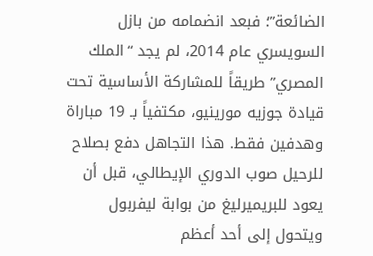الضائعة”؛ فبعد انضمامه من بازل السويسري عام 2014، لم يجد “الملك المصري” طريقاً للمشاركة الأساسية تحت قيادة جوزيه مورينيو، مكتفياً بـ 19 مباراة وهدفين فقط. هذا التجاهل دفع بصلاح للرحيل صوب الدوري الإيطالي، قبل أن يعود للبريميرليغ من بوابة ليفربول ويتحول إلى أحد أعظم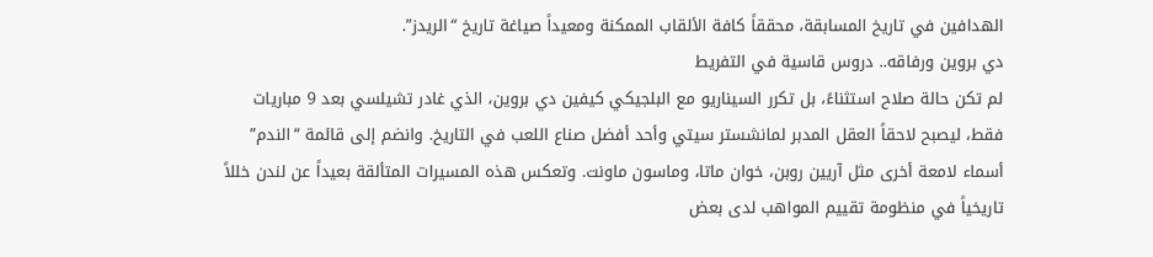الهدافين في تاريخ المسابقة، محققاً كافة الألقاب الممكنة ومعيداً صياغة تاريخ “الريدز”.
دي بروين ورفاقه.. دروس قاسية في التفريط
لم تكن حالة صلاح استثناءً، بل تكرر السيناريو مع البلجيكي كيفين دي بروين، الذي غادر تشيلسي بعد 9 مباريات فقط، ليصبح لاحقاً العقل المدبر لمانشستر سيتي وأحد أفضل صناع اللعب في التاريخ. وانضم إلى قائمة “الندم” أسماء لامعة أخرى مثل آريين روبن، خوان ماتا، وماسون ماونت. وتعكس هذه المسيرات المتألقة بعيداً عن لندن خللاً تاريخياً في منظومة تقييم المواهب لدى بعض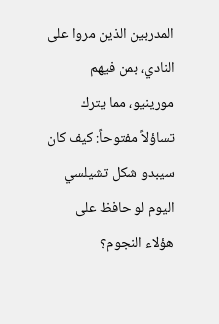المدربين الذين مروا على النادي، بمن فيهم مورينيو، مما يترك تساؤلاً مفتوحاً: كيف كان سيبدو شكل تشيلسي اليوم لو حافظ على هؤلاء النجوم؟